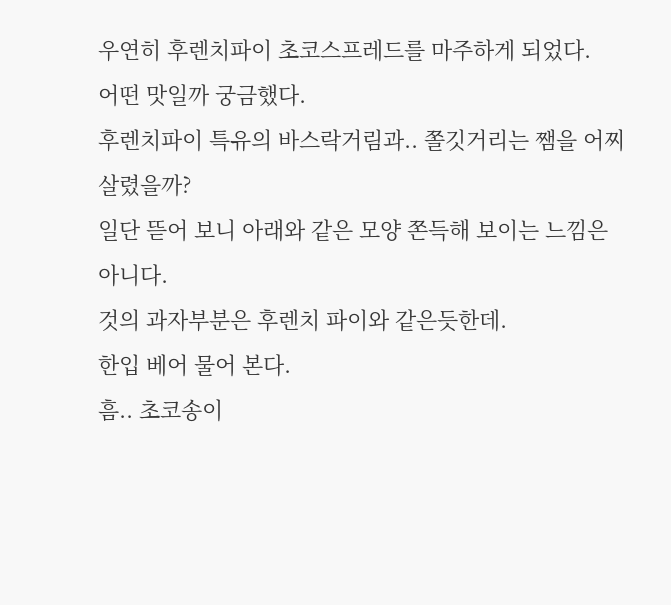우연히 후렌치파이 초코스프레드를 마주하게 되었다.
어떤 맛일까 궁금했다.
후렌치파이 특유의 바스락거림과.. 쫄깃거리는 쨈을 어찌 살렸을까?
일단 뜯어 보니 아래와 같은 모양 쫀득해 보이는 느낌은 아니다.
것의 과자부분은 후렌치 파이와 같은듯한데.
한입 베어 물어 본다.
흠.. 초코송이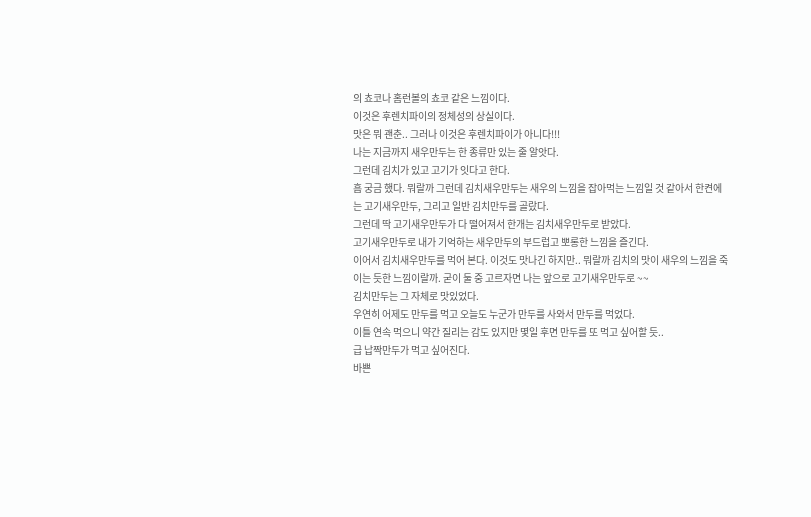의 쵸코나 홈런볼의 쵸코 같은 느낌이다.
이것은 후렌치파이의 정체성의 상실이다.
맛은 뭐 괜춘.. 그러나 이것은 후렌치파이가 아니다!!!
나는 지금까지 새우만두는 한 종류만 있는 줄 알앗다.
그런데 김치가 있고 고기가 잇다고 한다.
흠 궁금 했다. 뭐랄까 그런데 김치새우만두는 새우의 느낌을 잡아먹는 느낌일 것 같아서 한켠에는 고기새우만두, 그리고 일반 김치만두를 골랐다.
그런데 딱 고기새우만두가 다 떨어져서 한개는 김치새우만두로 받았다.
고기새우만두로 내가 기억하는 새우만두의 부드럽고 뽀롱한 느낌을 즐긴다.
이어서 김치새우만두를 먹어 본다. 이것도 맛나긴 하지만.. 뭐랄까 김치의 맛이 새우의 느낌을 죽이는 듯한 느낌이랄까. 굳이 둘 중 고르자면 나는 앞으로 고기새우만두로 ~~
김치만두는 그 자체로 맛있었다.
우연히 어제도 만두를 먹고 오늘도 누군가 만두를 사와서 만두를 먹었다.
이틀 연속 먹으니 약간 질리는 감도 있지만 몇일 후면 만두를 또 먹고 싶어할 듯..
급 납짝만두가 먹고 싶어진다.
바쁜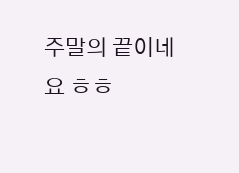주말의 끝이네요 ㅎㅎ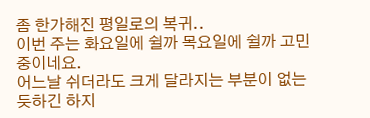좀 한가해진 평일로의 복귀..
이번 주는 화요일에 쉴까 목요일에 쉴까 고민중이네요.
어느날 쉬더라도 크게 달라지는 부분이 없는 듯하긴 하지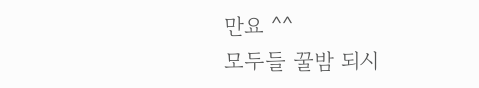만요 ^^
모두들 꿀밤 되시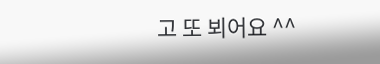고 또 뵈어요 ^^